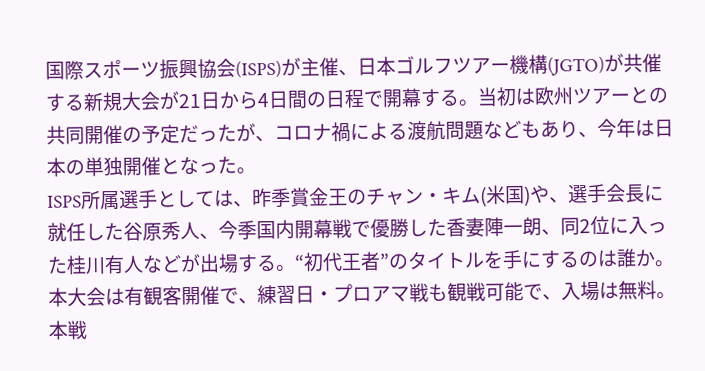国際スポーツ振興協会(ISPS)が主催、日本ゴルフツアー機構(JGTO)が共催する新規大会が21日から4日間の日程で開幕する。当初は欧州ツアーとの共同開催の予定だったが、コロナ禍による渡航問題などもあり、今年は日本の単独開催となった。
ISPS所属選手としては、昨季賞金王のチャン・キム(米国)や、選手会長に就任した谷原秀人、今季国内開幕戦で優勝した香妻陣一朗、同2位に入った桂川有人などが出場する。“初代王者”のタイトルを手にするのは誰か。
本大会は有観客開催で、練習日・プロアマ戦も観戦可能で、入場は無料。本戦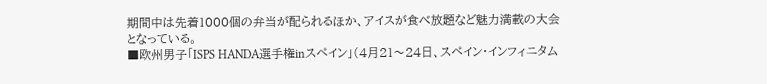期間中は先着1000個の弁当が配られるほか、アイスが食べ放題など魅力満載の大会となっている。
■欧州男子「ISPS HANDA選手権inスペイン」(4月21〜24日、スペイン・インフィニタム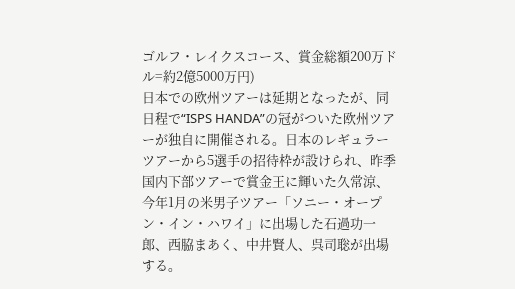ゴルフ・レイクスコース、賞金総額200万ドル=約2億5000万円)
日本での欧州ツアーは延期となったが、同日程で“ISPS HANDA”の冠がついた欧州ツアーが独自に開催される。日本のレギュラーツアーから5選手の招待枠が設けられ、昨季国内下部ツアーで賞金王に輝いた久常涼、今年1月の米男子ツアー「ソニー・オープン・イン・ハワイ」に出場した石過功一郎、西脇まあく、中井賢人、呉司聡が出場する。